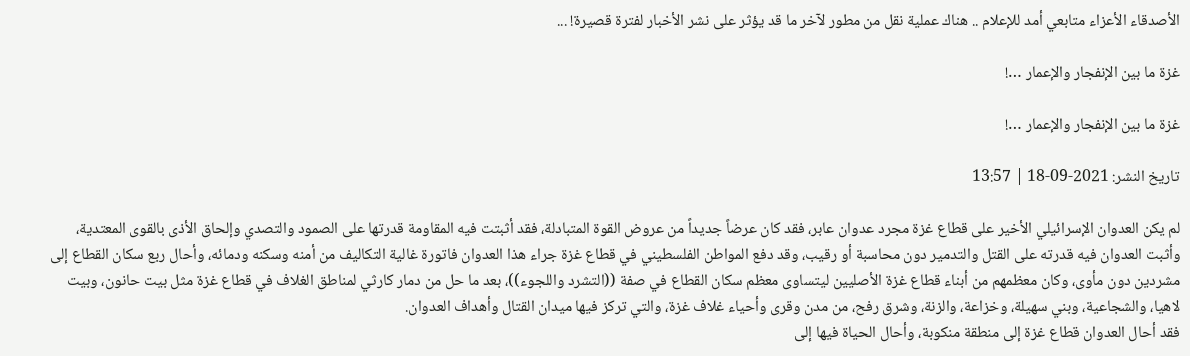الأصدقاء الأعزاء متابعي أمد للإعلام .. هناك عملية نقل من مطور لآخر ما قد يؤثر على نشر الأخبار لفترة قصيرة! ...

غزة ما بين الإنفجار والإعمار …!

غزة ما بين الإنفجار والإعمار …!

تاريخ النشر: 2021-09-18 | 13:57

لم يكن العدوان الإسرائيلي الأخير على قطاع غزة مجرد عدوان عابر، فقد كان عرضاً جديداً من عروض القوة المتبادلة، فقد أثبتت فيه المقاومة قدرتها على الصمود والتصدي وإلحاق الأذى بالقوى المعتدية، وأثبت العدوان فيه قدرته على القتل والتدمير دون محاسبة أو رقيب، وقد دفع المواطن الفلسطيني في قطاع غزة جراء هذا العدوان فاتورة غالية التكاليف من أمنه وسكنه ودمائه، وأحال ربع سكان القطاع إلى مشردين دون مأوى، وكان معظمهم من أبناء قطاع غزة الأصليين ليتساوى معظم سكان القطاع في صفة ((التشرد واللجوء))، بعد ما حل من دمار كارثي لمناطق الغلاف في قطاع غزة مثل بيت حانون، وبيت لاهيا، والشجاعية، وبني سهيلة، وخزاعة، والزنة، وشرق رفح، من مدن وقرى وأحياء غلاف غزة، والتي تركز فيها ميدان القتال وأهداف العدوان.
فقد أحال العدوان قطاع غزة إلى منطقة منكوبة، وأحال الحياة فيها إلى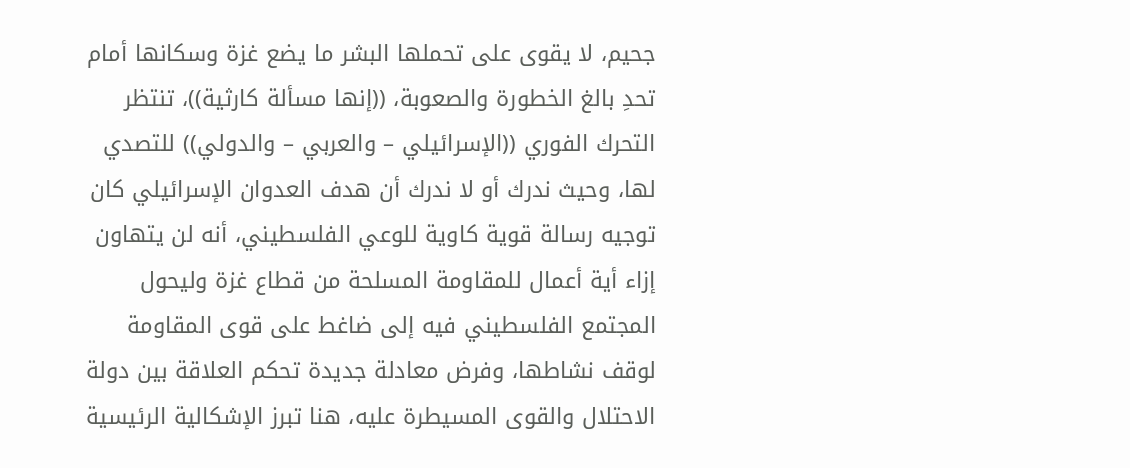جحيم، لا يقوى على تحملها البشر ما يضع غزة وسكانها أمام تحدِ بالغ الخطورة والصعوبة، ((إنها مسألة كارثية))، تنتظر التحرك الفوري ((الإسرائيلي – والعربي – والدولي)) للتصدي لها، وحيث ندرك أو لا ندرك أن هدف العدوان الإسرائيلي كان توجيه رسالة قوية كاوية للوعي الفلسطيني، أنه لن يتهاون إزاء أية أعمال للمقاومة المسلحة من قطاع غزة وليحول المجتمع الفلسطيني فيه إلى ضاغط على قوى المقاومة لوقف نشاطها، وفرض معادلة جديدة تحكم العلاقة بين دولة الاحتلال والقوى المسيطرة عليه، هنا تبرز الإشكالية الرئيسية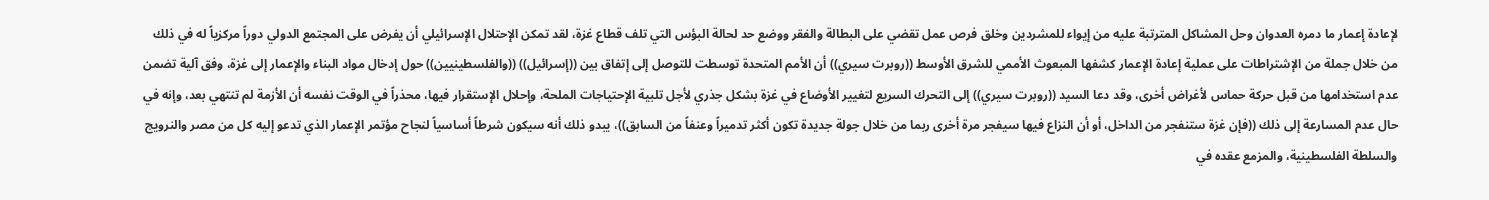لإعادة إعمار ما دمره العدوان وحل المشاكل المترتبة عليه من إيواء للمشردين وخلق فرص عمل تقضي على البطالة والفقر ووضع حد لحالة البؤس التي تلف قطاع غزة، لقد تمكن الإحتلال الإسرائيلي أن يفرض على المجتمع الدولي دوراً مركزياً له في ذلك من خلال جملة من الإشتراطات على عملية إعادة الإعمار كشفها المبعوث الأممي للشرق الأوسط ((روبرت سيري)) أن الأمم المتحدة توسطت للتوصل إلى إتفاق بين ((إسرائيل)) ((والفلسطينيين)) حول إدخال مواد البناء والإعمار إلى غزة، وفق آلية تضمن عدم استخدامها من قبل حركة حماس لأغراض أخرى، وقد دعا السيد ((روبرت سيري)) إلى التحرك السريع لتغيير الأوضاع في غزة بشكل جذري لأجل تلبية الإحتياجات الملحة، وإحلال الإستقرار فيها، محذراً في الوقت نفسه أن الأزمة لم تنتهي بعد، وإنه في حال عدم المسارعة إلى ذلك ((فإن غزة ستنفجر من الداخل، أو أن النزاع فيها سيفجر مرة أخرى ربما من خلال جولة جديدة تكون أكثر تدميراً وعنفاً من السابق))، يبدو ذلك أنه سيكون شرطاً أساسياً لنجاح مؤتمر الإعمار الذي تدعو إليه كل من مصر والنرويج والسلطة الفلسطينية، والمزمع عقده في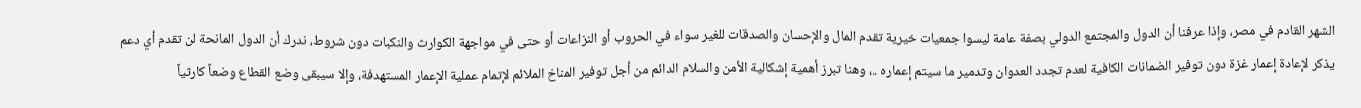الشهر القادم في مصر، وإذا عرفنا أن الدول والمجتمع الدولي بصفة عامة ليسوا جمعيات خيرية تقدم المال والإحسان والصدقات للغير سواء في الحروب أو النزاعات أو حتى في مواجهة الكوارث والنكبات دون شروط، ندرك أن الدول المانحة لن تقدم أي دعم يذكر لإعادة إعمار غزة دون توفير الضمانات الكافية لعدم تجدد العدوان وتدمير ما سيتم إعماره ..، وهنا تبرز أهمية إشكالية الأمن والسلام الدائم من أجل توفير المناخ الملائم لإتمام عملية الإعمار المستهدفة، وإلا سيبقى وضع القطاع وضعاً كارثياً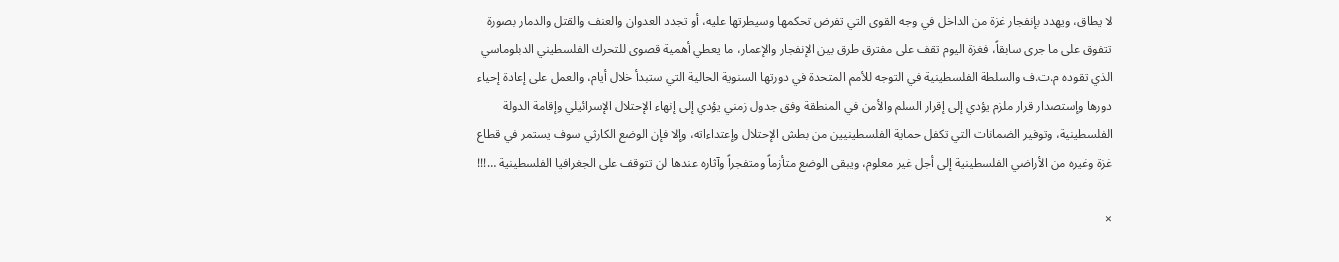لا يطاق، ويهدد بإنفجار غزة من الداخل في وجه القوى التي تفرض تحكمها وسيطرتها عليه، أو تجدد العدوان والعنف والقتل والدمار بصورة تتفوق على ما جرى سابقاً، فغزة اليوم تقف على مفترق طرق بين الإنفجار والإعمار، ما يعطي أهمية قصوى للتحرك الفلسطيني الدبلوماسي الذي تقوده م.ت.ف والسلطة الفلسطينية في التوجه للأمم المتحدة في دورتها السنوية الحالية التي ستبدأ خلال أيام، والعمل على إعادة إحياء دورها وإستصدار قرار ملزم يؤدي إلى إقرار السلم والأمن في المنطقة وفق جدول زمني يؤدي إلى إنهاء الإحتلال الإسرائيلي وإقامة الدولة الفلسطينية، وتوفير الضمانات التي تكفل حماية الفلسطينيين من بطش الإحتلال وإعتداءاته، وإلا فإن الوضع الكارثي سوف يستمر في قطاع غزة وغيره من الأراضي الفلسطينية إلى أجل غير معلوم، ويبقى الوضع متأزماً ومتفجراً وآثاره عندها لن تتوقف على الجغرافيا الفلسطينية …!!!

×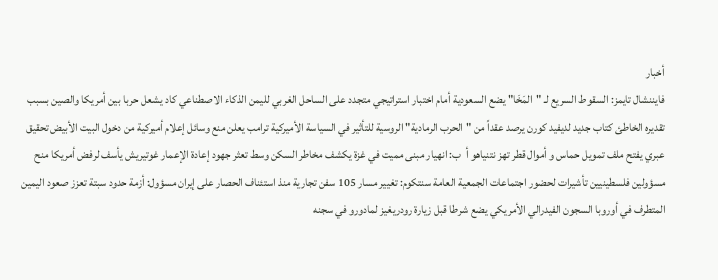أخبار
فايننشال تايمز: السقوط السريع لـ "المَخَا" يضع السعودية أمام اختبار استراتيجي متجدد على الساحل الغربي لليمن الذكاء الاصطناعي كاد يشعل حربا بين أمريكا والصين بسبب تقديره الخاطئ كتاب جديد لديفيد كورن يرصد عقداً من "الحرب الرمادية" الروسية للتأثير في السياسة الأميركية ترامب يعلن منع وسائل إعلام أميركية من دخول البيت الأبيض تحقيق عبري يفتح ملف تمويل حماس و أموال قطر تهز نتنياهو أ  ب: انهيار مبنى مميت في غزة يكشف مخاطر السكن وسط تعثر جهود إعادة الإعمار غوتيريش يأسف لرفض أمريكا منح مسؤولين فلسطينيين تأشيرات لحضور اجتماعات الجمعية العامة سنتكوم: تغيير مسار 105 سفن تجارية منذ استئناف الحصار على إيران مسؤول: أزمة حدود سبتة تعزز صعود اليمين المتطرف في أوروبا السجون الفيدرالي الأمريكي يضع شرطا قبل زيارة رودريغيز لمادورو في سجنه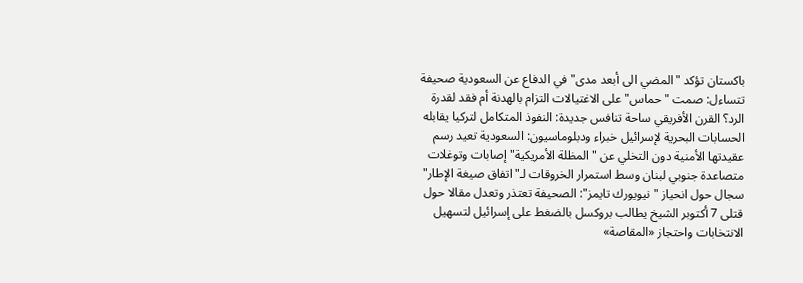باكستان تؤكد "المضي الى أبعد مدى" في الدفاع عن السعودية صحيفة تتساءل: صمت "حماس" على الاغتيالات التزام بالهدنة أم فقد لقدرة الرد؟ القرن الأفريقي ساحة تنافس جديدة: النفوذ المتكامل لتركيا يقابله الحسابات البحرية لإسرائيل خبراء ودبلوماسيون: السعودية تعيد رسم عقيدتها الأمنية دون التخلي عن "المظلة الأمريكية" إصابات وتوغلات متصاعدة جنوبي لبنان وسط استمرار الخروقات لـ"اتفاق صيغة الإطار" سجال حول انحياز "نيويورك تايمز": الصحيفة تعتذر وتعدل مقالا حول قتلى 7 أكتوبر الشيخ يطالب بروكسل بالضغط على إسرائيل لتسهيل الانتخابات واحتجاز «المقاصة»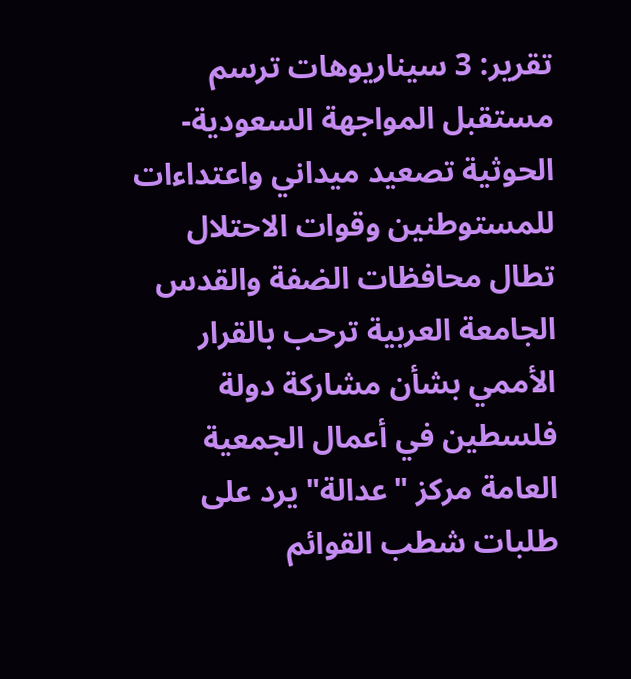تقرير: 3 سيناريوهات ترسم مستقبل المواجهة السعودية-الحوثية تصعيد ميداني واعتداءات للمستوطنين وقوات الاحتلال تطال محافظات الضفة والقدس الجامعة العربية ترحب بالقرار الأممي بشأن مشاركة دولة فلسطين في أعمال الجمعية العامة مركز "عدالة" يرد على طلبات شطب القوائم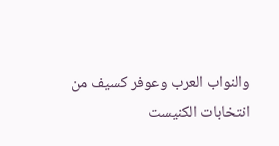والنواب العرب وعوفر كسيف من انتخابات الكنيست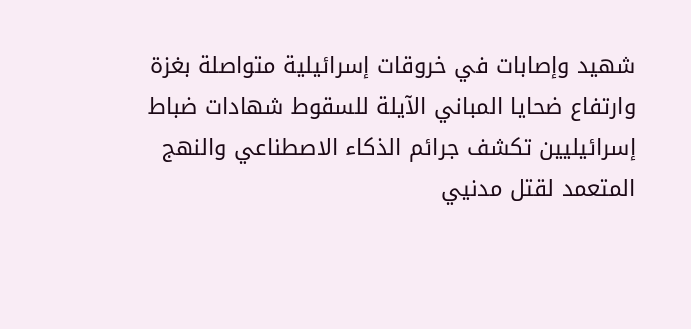شهيد وإصابات في خروقات إسرائيلية متواصلة بغزة وارتفاع ضحايا المباني الآيلة للسقوط شهادات ضباط إسرائيليين تكشف جرائم الذكاء الاصطناعي والنهج المتعمد لقتل مدنيي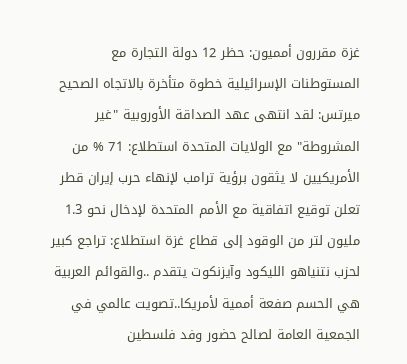غزة مقررون أمميون: حظر 12 دولة التجارة مع المستوطنات الإسرائيلية خطوة متأخرة بالاتجاه الصحيح ميرتس: لقد انتهى عهد الصداقة الأوروبية "غير المشروطة" مع الولايات المتحدة استطلاع: 71 % من الأمريكيين لا يثقون برؤية ترامب لإنهاء حرب إيران قطر تعلن توقيع اتفاقية مع الأمم المتحدة لإدخال نحو 1.3 مليون لتر من الوقود إلى قطاع غزة استطلاع: تراجع كبير لحزب نتنياهو الليكود وآيزنكوت يتقدم ..والقوائم العربية هي الحسم صفعة أممية لأمريكا..تصويت عالمي في الجمعية العامة لصالح حضور وفد فلسطين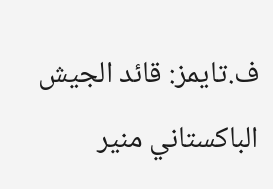ف.تايمز: قائد الجيش الباكستاني منير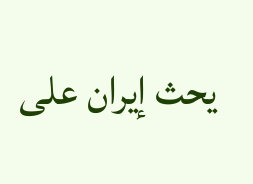يحث إيران على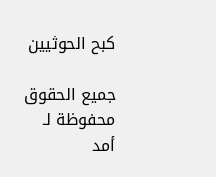كبح الحوثيين

جميع الحقوق محفوظة لـ أمد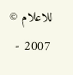للاعلام © 2007 -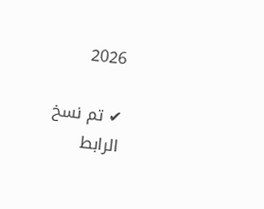2026

✔ تم نسخ الرابط